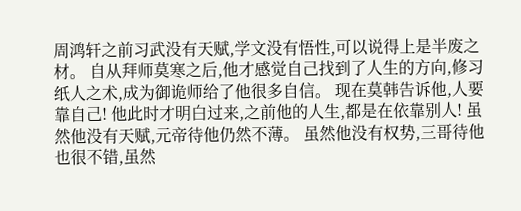周鸿轩之前习武没有天赋,学文没有悟性,可以说得上是半废之材。 自从拜师莫寒之后,他才感觉自己找到了人生的方向,修习纸人之术,成为御诡师给了他很多自信。 现在莫韩告诉他,人要靠自己! 他此时才明白过来,之前他的人生,都是在依靠别人! 虽然他没有天赋,元帝待他仍然不薄。 虽然他没有权势,三哥待他也很不错,虽然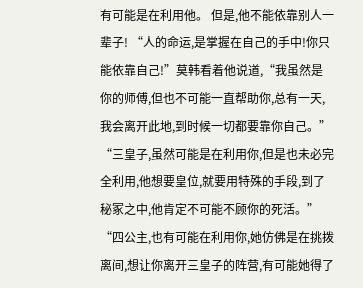有可能是在利用他。 但是,他不能依靠别人一辈子! “人的命运,是掌握在自己的手中!你只能依靠自己!”莫韩看着他说道,“我虽然是你的师傅,但也不可能一直帮助你,总有一天,我会离开此地,到时候一切都要靠你自己。” “三皇子,虽然可能是在利用你,但是也未必完全利用,他想要皇位,就要用特殊的手段,到了秘冢之中,他肯定不可能不顾你的死活。” “四公主,也有可能在利用你,她仿佛是在挑拨离间,想让你离开三皇子的阵营,有可能她得了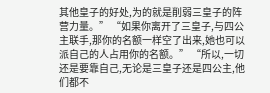其他皇子的好处,为的就是削弱三皇子的阵营力量。” “如果你离开了三皇子,与四公主联手,那你的名额一样空了出来,她也可以派自己的人占用你的名额。” “所以,一切还是要靠自己,无论是三皇子还是四公主,他们都不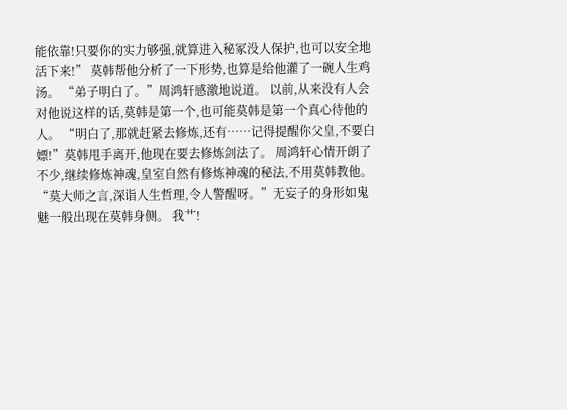能依靠!只要你的实力够强,就算进入秘冢没人保护,也可以安全地活下来!” 莫韩帮他分析了一下形势,也算是给他灌了一碗人生鸡汤。 “弟子明白了。”周鸿轩感激地说道。 以前,从来没有人会对他说这样的话,莫韩是第一个,也可能莫韩是第一个真心待他的人。 “明白了,那就赶紧去修炼,还有……记得提醒你父皇,不要白嫖!”莫韩甩手离开,他现在要去修炼剑法了。 周鸿轩心情开朗了不少,继续修炼神魂,皇室自然有修炼神魂的秘法,不用莫韩教他。 “莫大师之言,深诣人生哲理,令人警醒呀。”无妄子的身形如鬼魅一般出现在莫韩身侧。 我艹!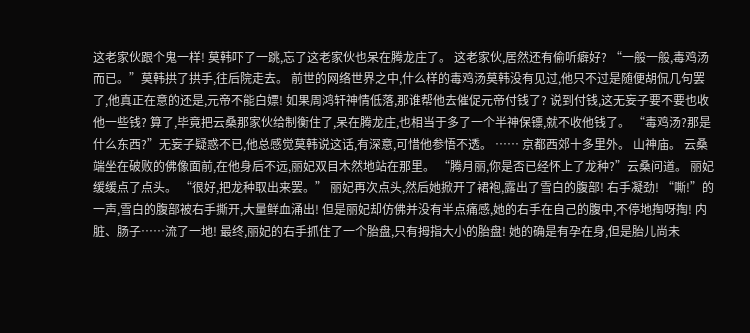这老家伙跟个鬼一样! 莫韩吓了一跳,忘了这老家伙也呆在腾龙庄了。 这老家伙,居然还有偷听癖好? “一般一般,毒鸡汤而已。”莫韩拱了拱手,往后院走去。 前世的网络世界之中,什么样的毒鸡汤莫韩没有见过,他只不过是随便胡侃几句罢了,他真正在意的还是,元帝不能白嫖! 如果周鸿轩神情低落,那谁帮他去催促元帝付钱了? 说到付钱,这无妄子要不要也收他一些钱? 算了,毕竟把云桑那家伙给制衡住了,呆在腾龙庄,也相当于多了一个半神保镖,就不收他钱了。 “毒鸡汤?那是什么东西?”无妄子疑惑不已,他总感觉莫韩说这话,有深意,可惜他参悟不透。 …… 京都西郊十多里外。 山神庙。 云桑端坐在破败的佛像面前,在他身后不远,丽妃双目木然地站在那里。 “腾月丽,你是否已经怀上了龙种?”云桑问道。 丽妃缓缓点了点头。 “很好,把龙种取出来罢。” 丽妃再次点头,然后她掀开了裙袍,露出了雪白的腹部! 右手凝劲! “嘶!”的一声,雪白的腹部被右手撕开,大量鲜血涌出! 但是丽妃却仿佛并没有半点痛感,她的右手在自己的腹中,不停地掏呀掏! 内脏、肠子……流了一地! 最终,丽妃的右手抓住了一个胎盘,只有拇指大小的胎盘! 她的确是有孕在身,但是胎儿尚未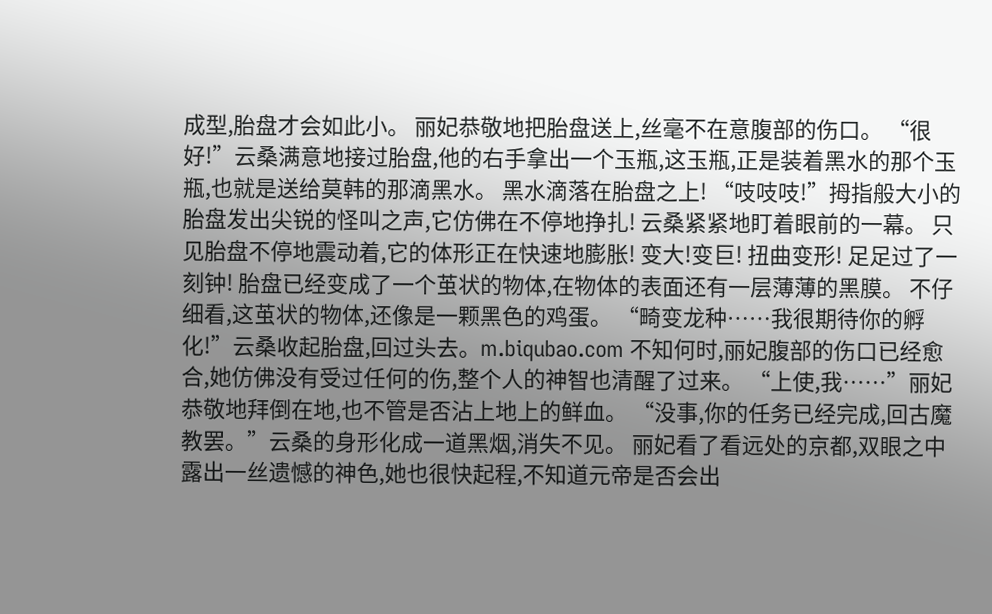成型,胎盘才会如此小。 丽妃恭敬地把胎盘送上,丝毫不在意腹部的伤口。 “很好!”云桑满意地接过胎盘,他的右手拿出一个玉瓶,这玉瓶,正是装着黑水的那个玉瓶,也就是送给莫韩的那滴黑水。 黑水滴落在胎盘之上! “吱吱吱!”拇指般大小的胎盘发出尖锐的怪叫之声,它仿佛在不停地挣扎! 云桑紧紧地盯着眼前的一幕。 只见胎盘不停地震动着,它的体形正在快速地膨胀! 变大!变巨! 扭曲变形! 足足过了一刻钟! 胎盘已经变成了一个茧状的物体,在物体的表面还有一层薄薄的黑膜。 不仔细看,这茧状的物体,还像是一颗黑色的鸡蛋。 “畸变龙种……我很期待你的孵化!”云桑收起胎盘,回过头去。m.biqubao.com 不知何时,丽妃腹部的伤口已经愈合,她仿佛没有受过任何的伤,整个人的神智也清醒了过来。 “上使,我……”丽妃恭敬地拜倒在地,也不管是否沾上地上的鲜血。 “没事,你的任务已经完成,回古魔教罢。”云桑的身形化成一道黑烟,消失不见。 丽妃看了看远处的京都,双眼之中露出一丝遗憾的神色,她也很快起程,不知道元帝是否会出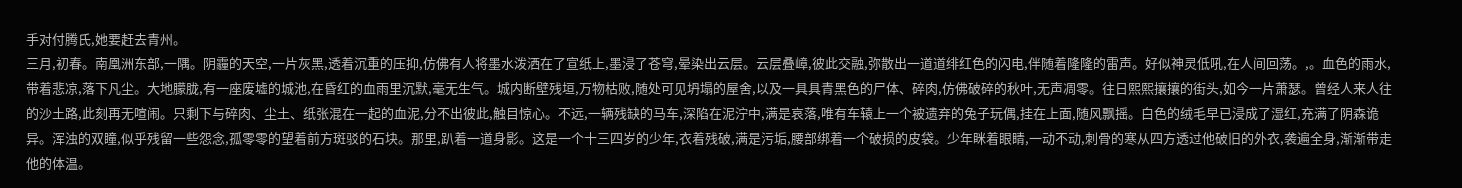手对付腾氏,她要赶去青州。
三月,初春。南凰洲东部,一隅。阴霾的天空,一片灰黑,透着沉重的压抑,仿佛有人将墨水泼洒在了宣纸上,墨浸了苍穹,晕染出云层。云层叠嶂,彼此交融,弥散出一道道绯红色的闪电,伴随着隆隆的雷声。好似神灵低吼,在人间回荡。,。血色的雨水,带着悲凉,落下凡尘。大地朦胧,有一座废墟的城池,在昏红的血雨里沉默,毫无生气。城内断壁残垣,万物枯败,随处可见坍塌的屋舍,以及一具具青黑色的尸体、碎肉,仿佛破碎的秋叶,无声凋零。往日熙熙攘攘的街头,如今一片萧瑟。曾经人来人往的沙土路,此刻再无喧闹。只剩下与碎肉、尘土、纸张混在一起的血泥,分不出彼此,触目惊心。不远,一辆残缺的马车,深陷在泥泞中,满是哀落,唯有车辕上一个被遗弃的兔子玩偶,挂在上面,随风飘摇。白色的绒毛早已浸成了湿红,充满了阴森诡异。浑浊的双瞳,似乎残留一些怨念,孤零零的望着前方斑驳的石块。那里,趴着一道身影。这是一个十三四岁的少年,衣着残破,满是污垢,腰部绑着一个破损的皮袋。少年眯着眼睛,一动不动,刺骨的寒从四方透过他破旧的外衣,袭遍全身,渐渐带走他的体温。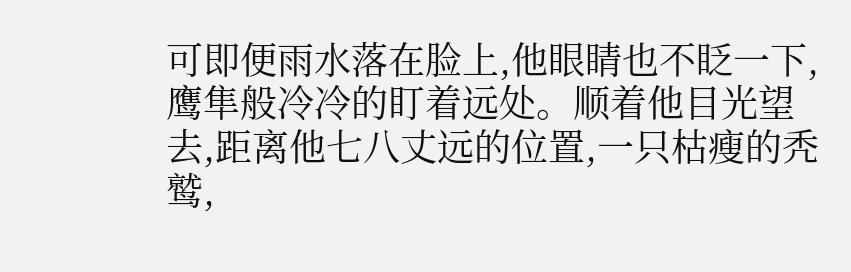可即便雨水落在脸上,他眼睛也不眨一下,鹰隼般冷冷的盯着远处。顺着他目光望去,距离他七八丈远的位置,一只枯瘦的秃鹫,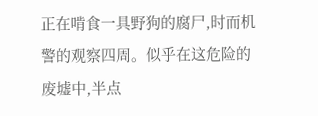正在啃食一具野狗的腐尸,时而机警的观察四周。似乎在这危险的废墟中,半点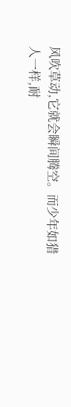风吹草动,它就会瞬间腾空。而少年如猎人一样,耐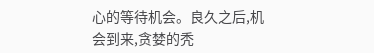心的等待机会。良久之后,机会到来,贪婪的秃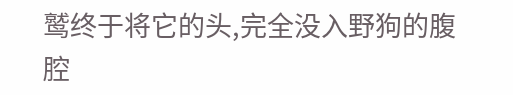鹫终于将它的头,完全没入野狗的腹腔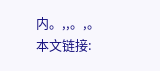内。,,。,。
本文链接: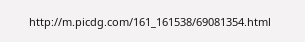http://m.picdg.com/161_161538/69081354.html